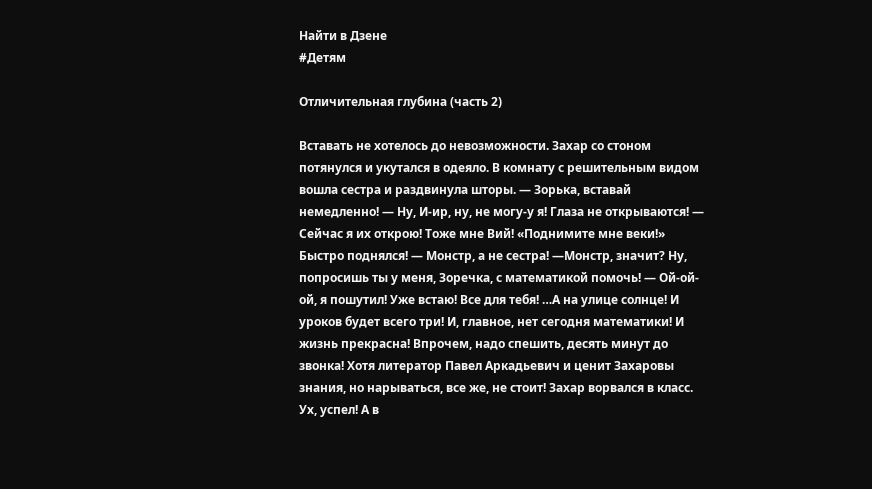Найти в Дзене
#Детям

Отличительная глубина (часть 2)

Вставать не хотелось до невозможности. Захар со стоном потянулся и укутался в одеяло. В комнату с решительным видом вошла сестра и раздвинула шторы. — Зорька, вставай немедленно! — Ну, И-ир, ну, не могу-у я! Глаза не открываются! — Сейчас я их открою! Тоже мне Вий! «Поднимите мне веки!» Быстро поднялся! — Монстр, а не сестра! —Монстр, значит? Ну, попросишь ты у меня, Зоречка, с математикой помочь! — Ой-ой-ой, я пошутил! Уже встаю! Все для тебя! …А на улице солнце! И уроков будет всего три! И, главное, нет сегодня математики! И жизнь прекрасна! Впрочем, надо спешить, десять минут до звонка! Хотя литератор Павел Аркадьевич и ценит Захаровы знания, но нарываться, все же, не стоит! Захар ворвался в класс. Ух, успел! А в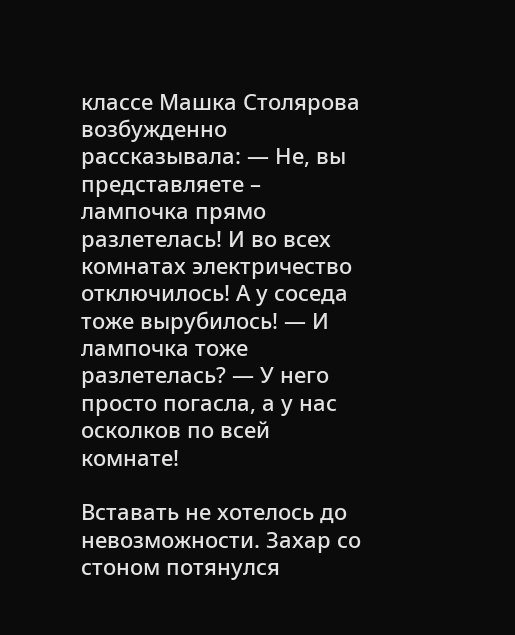классе Машка Столярова возбужденно рассказывала: — Не, вы представляете – лампочка прямо разлетелась! И во всех комнатах электричество отключилось! А у соседа тоже вырубилось! — И лампочка тоже разлетелась? — У него просто погасла, а у нас осколков по всей комнате!

Вставать не хотелось до невозможности. Захар со стоном потянулся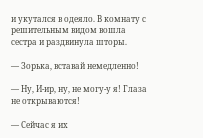и укутался в одеяло. В комнату с решительным видом вошла сестра и раздвинула шторы.

— Зорька, вставай немедленно!

— Ну, И-ир, ну, не могу-у я! Глаза не открываются!

— Сейчас я их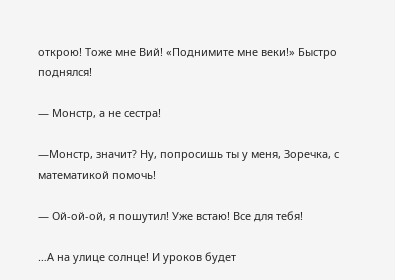открою! Тоже мне Вий! «Поднимите мне веки!» Быстро поднялся!

— Монстр, а не сестра!

—Монстр, значит? Ну, попросишь ты у меня, Зоречка, с математикой помочь!

— Ой-ой-ой, я пошутил! Уже встаю! Все для тебя!

…А на улице солнце! И уроков будет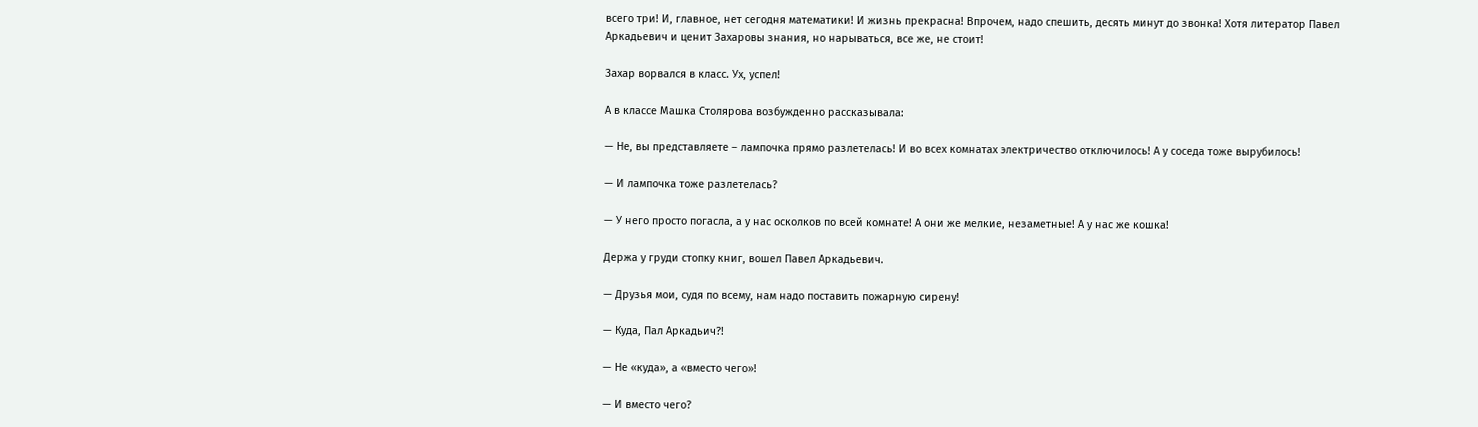всего три! И, главное, нет сегодня математики! И жизнь прекрасна! Впрочем, надо спешить, десять минут до звонка! Хотя литератор Павел Аркадьевич и ценит Захаровы знания, но нарываться, все же, не стоит!

Захар ворвался в класс. Ух, успел!

А в классе Машка Столярова возбужденно рассказывала:

— Не, вы представляете – лампочка прямо разлетелась! И во всех комнатах электричество отключилось! А у соседа тоже вырубилось!

— И лампочка тоже разлетелась?

— У него просто погасла, а у нас осколков по всей комнате! А они же мелкие, незаметные! А у нас же кошка!

Держа у груди стопку книг, вошел Павел Аркадьевич.

— Друзья мои, судя по всему, нам надо поставить пожарную сирену!

— Куда, Пал Аркадьич?!

— Не «куда», а «вместо чего»!

— И вместо чего?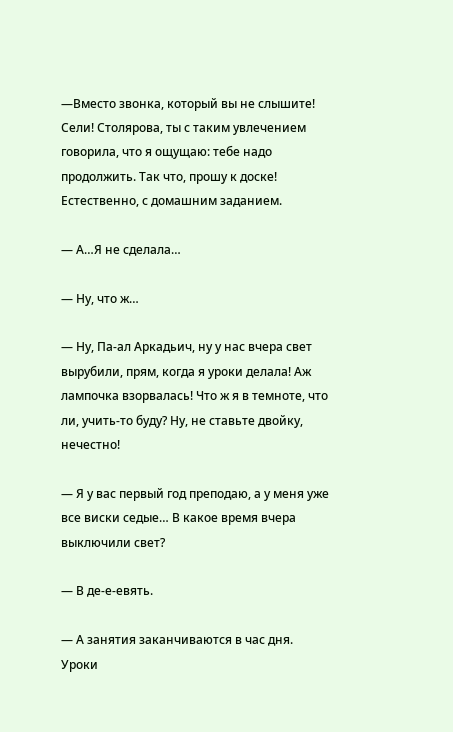—Вместо звонка, который вы не слышите! Сели! Столярова, ты с таким увлечением говорила, что я ощущаю: тебе надо продолжить. Так что, прошу к доске! Естественно, с домашним заданием.

— А…Я не сделала…

— Ну, что ж…

— Ну, Па-ал Аркадьич, ну у нас вчера свет вырубили, прям, когда я уроки делала! Аж лампочка взорвалась! Что ж я в темноте, что ли, учить-то буду? Ну, не ставьте двойку, нечестно!

— Я у вас первый год преподаю, а у меня уже все виски седые… В какое время вчера выключили свет?

— В де-е-евять.

— А занятия заканчиваются в час дня. Уроки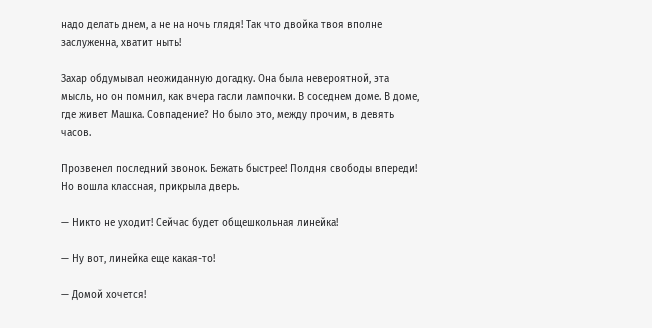надо делать днем, а не на ночь глядя! Так что двойка твоя вполне заслуженна, хватит ныть!

Захар обдумывал неожиданную догадку. Она была невероятной, эта мысль, но он помнил, как вчера гасли лампочки. В соседнем доме. В доме, где живет Машка. Совпадение? Но было это, между прочим, в девять часов.

Прозвенел последний звонок. Бежать быстрее! Полдня свободы впереди! Но вошла классная, прикрыла дверь.

— Никто не уходит! Сейчас будет общешкольная линейка!

— Ну вот, линейка еще какая-то!

— Домой хочется!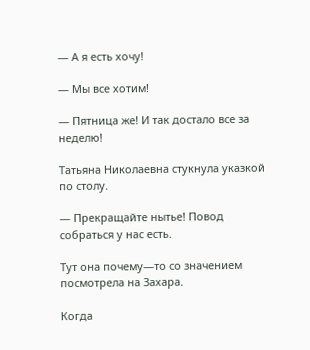— А я есть хочу!

— Мы все хотим!

— Пятница же! И так достало все за неделю!

Татьяна Николаевна стукнула указкой по столу.

— Прекращайте нытье! Повод собраться у нас есть.

Тут она почему—то со значением посмотрела на Захара.

Когда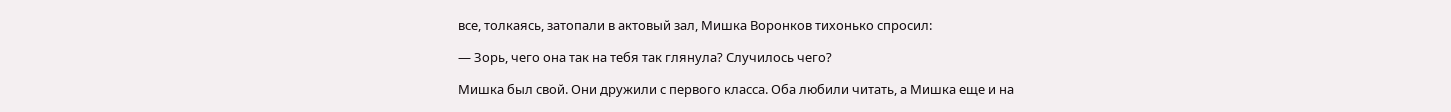все, толкаясь, затопали в актовый зал, Мишка Воронков тихонько спросил:

— Зорь, чего она так на тебя так глянула? Случилось чего?

Мишка был свой. Они дружили с первого класса. Оба любили читать, а Мишка еще и на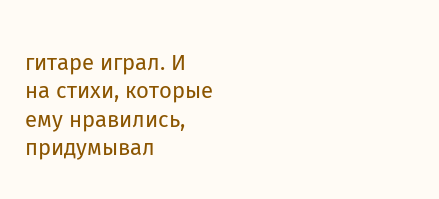гитаре играл. И на стихи, которые ему нравились, придумывал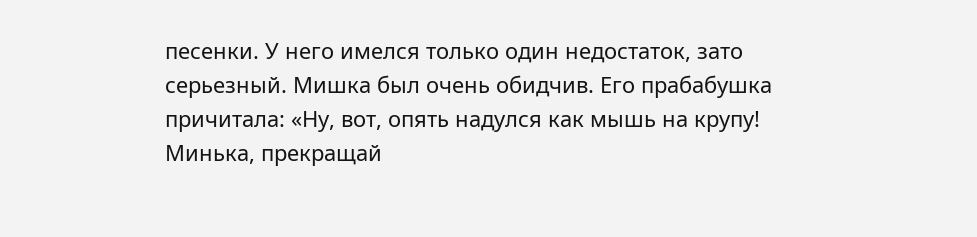песенки. У него имелся только один недостаток, зато серьезный. Мишка был очень обидчив. Его прабабушка причитала: «Ну, вот, опять надулся как мышь на крупу! Минька, прекращай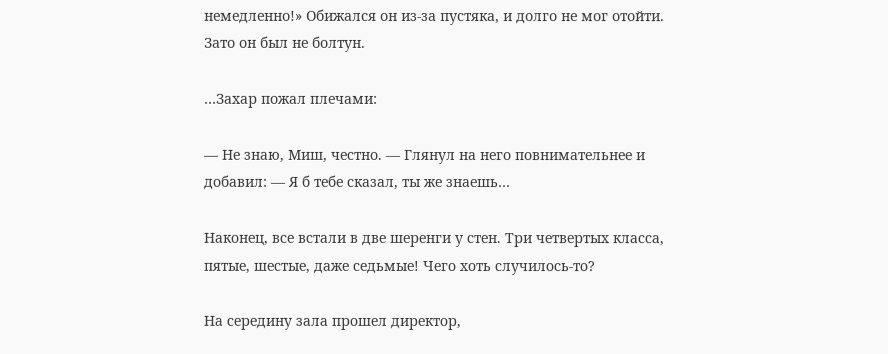немедленно!» Обижался он из-за пустяка, и долго не мог отойти. Зато он был не болтун.

…Захар пожал плечами:

— Не знаю, Миш, честно. — Глянул на него повнимательнее и добавил: — Я б тебе сказал, ты же знаешь…

Наконец, все встали в две шеренги у стен. Три четвертых класса, пятые, шестые, даже седьмые! Чего хоть случилось-то?

На середину зала прошел директор,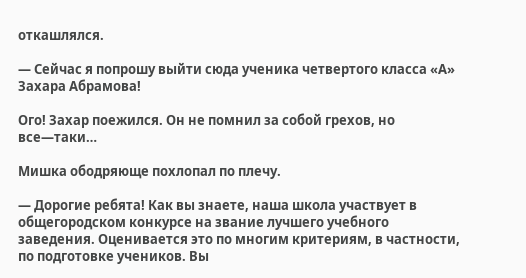откашлялся.

— Сейчас я попрошу выйти сюда ученика четвертого класса «А» Захара Абрамова!

Ого! Захар поежился. Он не помнил за собой грехов, но все—таки…

Мишка ободряюще похлопал по плечу.

— Дорогие ребята! Как вы знаете, наша школа участвует в общегородском конкурсе на звание лучшего учебного заведения. Оценивается это по многим критериям, в частности, по подготовке учеников. Вы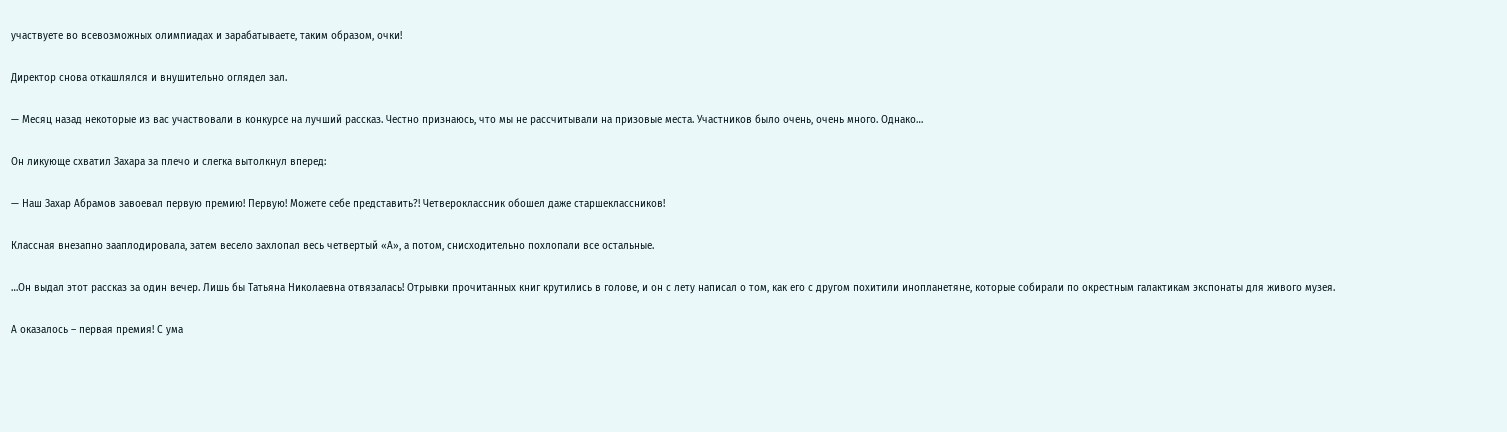участвуете во всевозможных олимпиадах и зарабатываете, таким образом, очки!

Директор снова откашлялся и внушительно оглядел зал.

— Месяц назад некоторые из вас участвовали в конкурсе на лучший рассказ. Честно признаюсь, что мы не рассчитывали на призовые места. Участников было очень, очень много. Однако…

Он ликующе схватил Захара за плечо и слегка вытолкнул вперед:

— Наш Захар Абрамов завоевал первую премию! Первую! Можете себе представить?! Четвероклассник обошел даже старшеклассников!

Классная внезапно зааплодировала, затем весело захлопал весь четвертый «А», а потом, снисходительно похлопали все остальные.

…Он выдал этот рассказ за один вечер. Лишь бы Татьяна Николаевна отвязалась! Отрывки прочитанных книг крутились в голове, и он с лету написал о том, как его с другом похитили инопланетяне, которые собирали по окрестным галактикам экспонаты для живого музея.

А оказалось – первая премия! С ума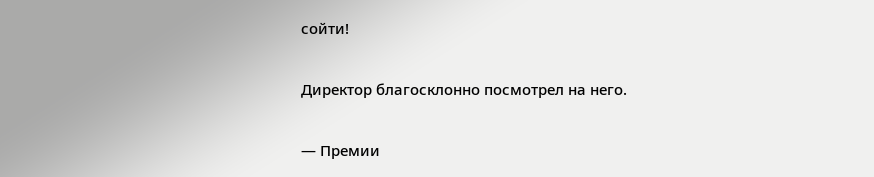сойти!

Директор благосклонно посмотрел на него.

— Премии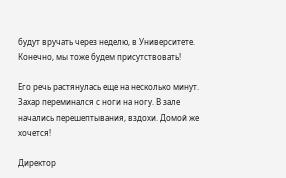будут вручать через неделю, в Университете. Конечно, мы тоже будем присутствовать!

Его речь растянулась еще на несколько минут. Захар переминался с ноги на ногу. В зале начались перешептывания, вздохи. Домой же хочется!

Директор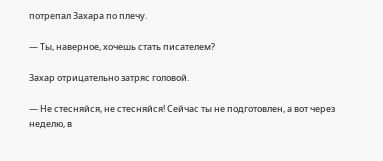потрепал Захара по плечу.

— Ты, наверное, хочешь стать писателем?

Захар отрицательно затряс головой.

— Не стесняйся, не стесняйся! Сейчас ты не подготовлен, а вот через неделю, в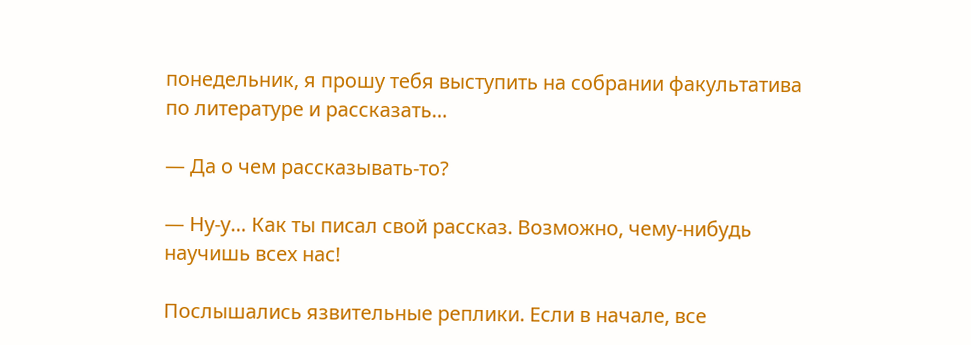понедельник, я прошу тебя выступить на собрании факультатива по литературе и рассказать…

— Да о чем рассказывать-то?

— Ну-у… Как ты писал свой рассказ. Возможно, чему-нибудь научишь всех нас!

Послышались язвительные реплики. Если в начале, все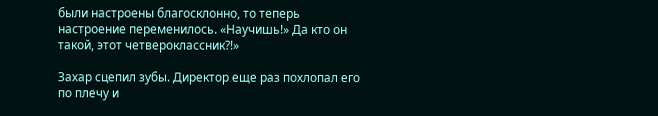были настроены благосклонно, то теперь настроение переменилось. «Научишь!» Да кто он такой, этот четвероклассник?!»

Захар сцепил зубы. Директор еще раз похлопал его по плечу и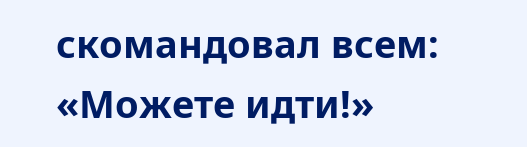скомандовал всем: «Можете идти!»